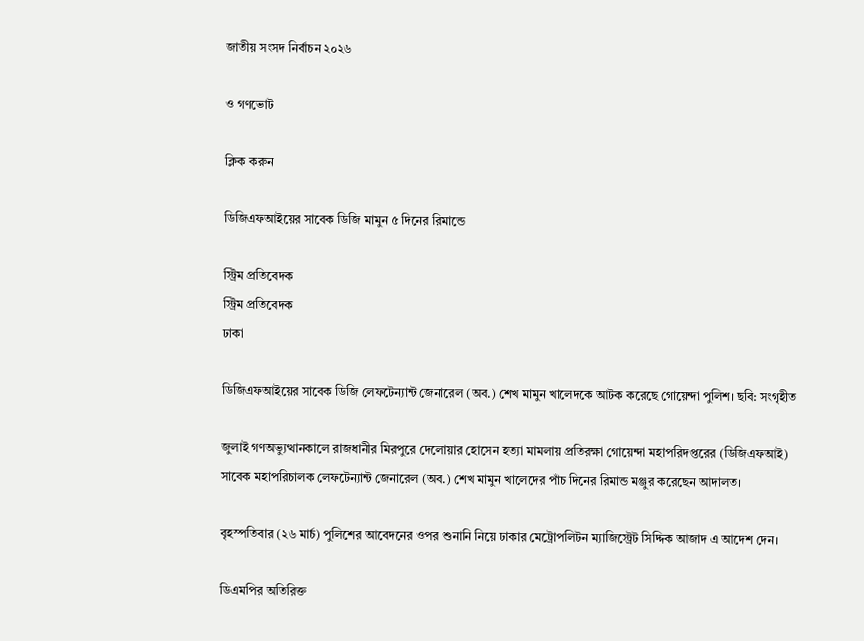জাতীয় সংসদ নির্বাচন ২০২৬

ও গণভোট

ক্লিক করুন

ডিজিএফআইয়ের সাবেক ডিজি মামুন ৫ দিনের রিমান্ডে

স্ট্রিম প্রতিবেদক
স্ট্রিম প্রতিবেদক
ঢাকা

ডিজিএফআইয়ের সাবেক ডিজি লেফটেন্যান্ট জেনারেল (অব.) শেখ মামুন খালেদকে আটক করেছে গোয়েন্দা পুলিশ। ছবি: সংগৃহীত

জুলাই গণঅভ্যুত্থানকালে রাজধানীর মিরপুরে দেলোয়ার হোসেন হত্যা মামলায় প্রতিরক্ষা গোয়েন্দা মহাপরিদপ্তরের (ডিজিএফআই) সাবেক মহাপরিচালক লেফটেন্যান্ট জেনারেল (অব.) শেখ মামুন খালেদের পাঁচ দিনের রিমান্ড মঞ্জুর করেছেন আদালত।

বৃহস্পতিবার (২৬ মার্চ) পুলিশের আবেদনের ওপর শুনানি নিয়ে ঢাকার মেট্রোপলিটন ম্যাজিস্ট্রেট সিদ্দিক আজাদ এ আদেশ দেন।

ডিএমপির অতিরিক্ত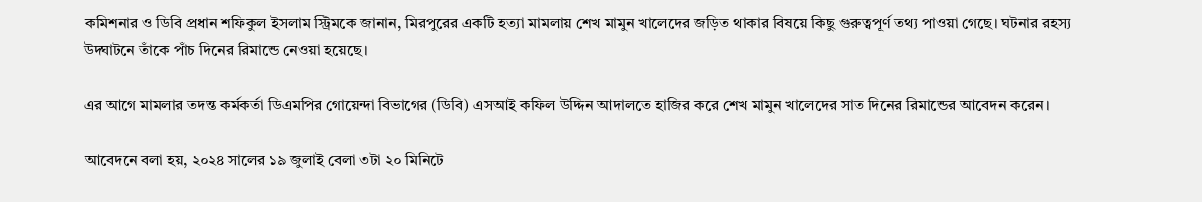কমিশনার ও ডিবি প্রধান শফিকুল ইসলাম স্ট্রিমকে জানান, মিরপুরের একটি হত্যা মামলায় শেখ মামুন খালেদের জড়িত থাকার বিষয়ে কিছু গুরুত্বপূর্ণ তথ্য পাওয়া গেছে। ঘটনার রহস্য উদ্ঘাটনে তাঁকে পাঁচ দিনের রিমান্ডে নেওয়া হয়েছে।

এর আগে মামলার তদন্ত কর্মকর্তা ডিএমপির গোয়েন্দা বিভাগের (ডিবি) এসআই কফিল উদ্দিন আদালতে হাজির করে শেখ মামুন খালেদের সাত দিনের রিমান্ডের আবেদন করেন।

আবেদনে বলা হয়, ২০২৪ সালের ১৯ জুলাই বেলা ৩টা ২০ মিনিটে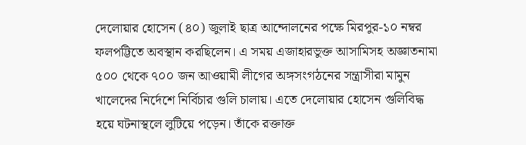দেলোয়ার হোসেন (৪০) জুলাই ছাত্র আন্দোলনের পক্ষে মিরপুর-১০ নম্বর ফলপট্টিতে অবস্থান করছিলেন। এ সময় এজাহারভুক্ত আসামিসহ অজ্ঞাতনামা ৫০০ থেকে ৭০০ জন আওয়ামী লীগের অঙ্গসংগঠনের সন্ত্রাসীরা মামুন খালেদের নির্দেশে নির্বিচার গুলি চালায়। এতে দেলোয়ার হোসেন গুলিবিদ্ধ হয়ে ঘটনাস্থলে লুটিয়ে পড়েন। তাঁকে রক্তাক্ত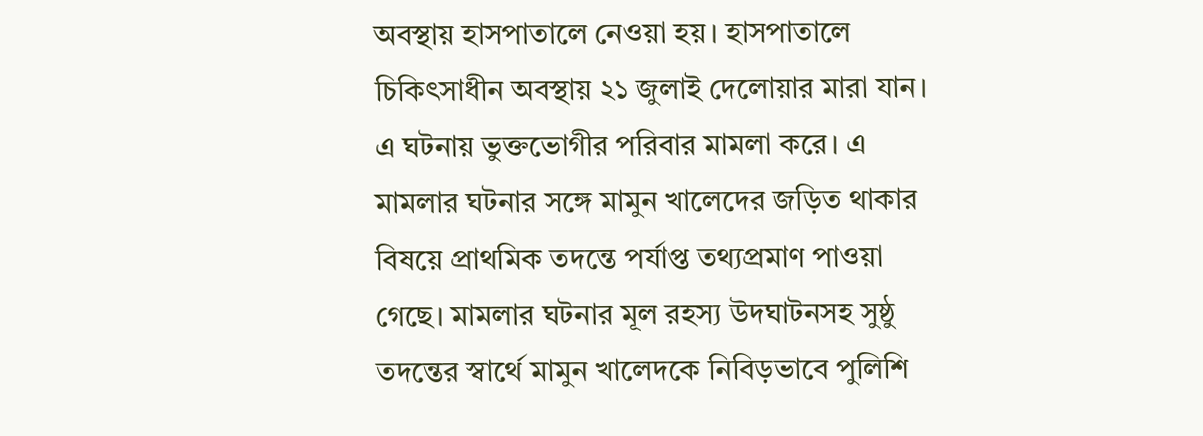অবস্থায় হাসপাতালে নেওয়া হয়। হাসপাতালে চিকিৎসাধীন অবস্থায় ২১ জুলাই দেলোয়ার মারা যান। এ ঘটনায় ভুক্তভোগীর পরিবার মামলা করে। এ মামলার ঘটনার সঙ্গে মামুন খালেদের জড়িত থাকার বিষয়ে প্রাথমিক তদন্তে পর্যাপ্ত তথ্যপ্রমাণ পাওয়া গেছে। মামলার ঘটনার মূল রহস্য উদঘাটনসহ সুষ্ঠু তদন্তের স্বার্থে মামুন খালেদকে নিবিড়ভাবে পুলিশি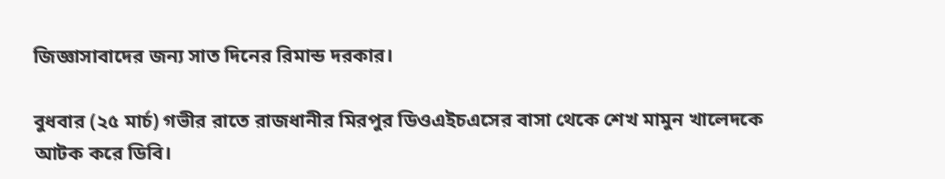জিজ্ঞাসাবাদের জন্য সাত দিনের রিমান্ড দরকার।

বুধবার (২৫ মার্চ) গভীর রাতে রাজধানীর মিরপুর ডিওএইচএসের বাসা থেকে শেখ মামুন খালেদকে আটক করে ডিবি।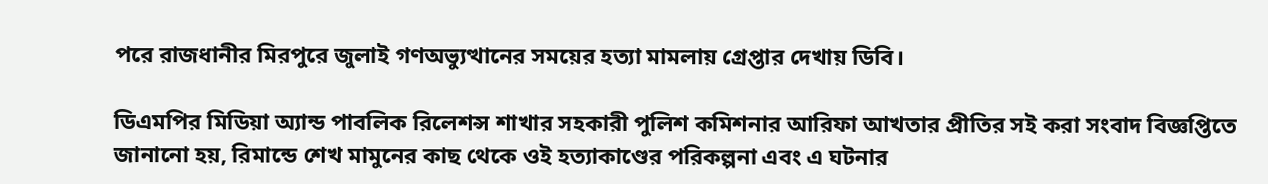পরে রাজধানীর মিরপুরে জুলাই গণঅভ্যুত্থানের সময়ের হত্যা মামলায় গ্রেপ্তার দেখায় ডিবি।

ডিএমপির মিডিয়া অ্যান্ড পাবলিক রিলেশন্স শাখার সহকারী পুলিশ কমিশনার আরিফা আখতার প্রীতির সই করা সংবাদ বিজ্ঞপ্তিতে জানানো হয়, রিমান্ডে শেখ মামুনের কাছ থেকে ওই হত্যাকাণ্ডের পরিকল্পনা এবং এ ঘটনার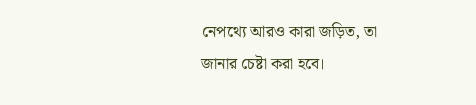নেপথ্যে আরও কারা জড়িত, তা জানার চেষ্টা করা হবে।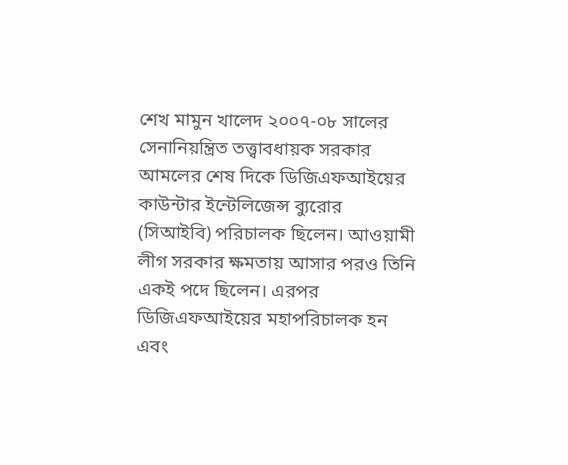শেখ মামুন খালেদ ২০০৭-০৮ সালের সেনানিয়ন্ত্রিত তত্ত্বাবধায়ক সরকার আমলের শেষ দিকে ডিজিএফআইয়ের কাউন্টার ইন্টেলিজেন্স ব্যুরোর (সিআইবি) পরিচালক ছিলেন। আওয়ামী লীগ সরকার ক্ষমতায় আসার পরও তিনি একই পদে ছিলেন। এরপর ডিজিএফআইয়ের মহাপরিচালক হন এবং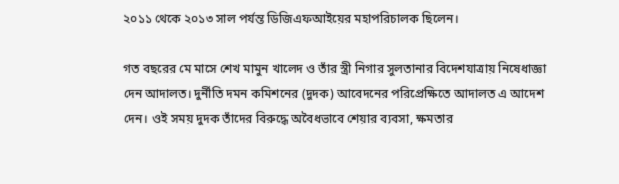২০১১ থেকে ২০১৩ সাল পর্যন্ত ডিজিএফআইয়ের মহাপরিচালক ছিলেন।

গত বছরের মে মাসে শেখ মামুন খালেদ ও তাঁর স্ত্রী নিগার সুলতানার বিদেশযাত্রায় নিষেধাজ্ঞা দেন আদালত। দুর্নীতি দমন কমিশনের (দুদক) আবেদনের পরিপ্রেক্ষিতে আদালত এ আদেশ দেন। ওই সময় দুদক তাঁদের বিরুদ্ধে অবৈধভাবে শেয়ার ব্যবসা, ক্ষমতার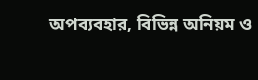অপব্যবহার, বিভিন্ন অনিয়ম ও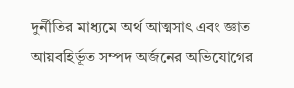দুর্নীতির মাধ্যমে অর্থ আত্মসাৎ এবং জ্ঞাত আয়বহির্ভূত সম্পদ অর্জনের অভিযোগের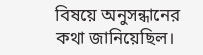বিষয়ে অনুসন্ধানের কথা জানিয়েছিল।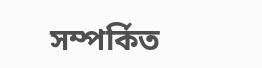সম্পর্কিত